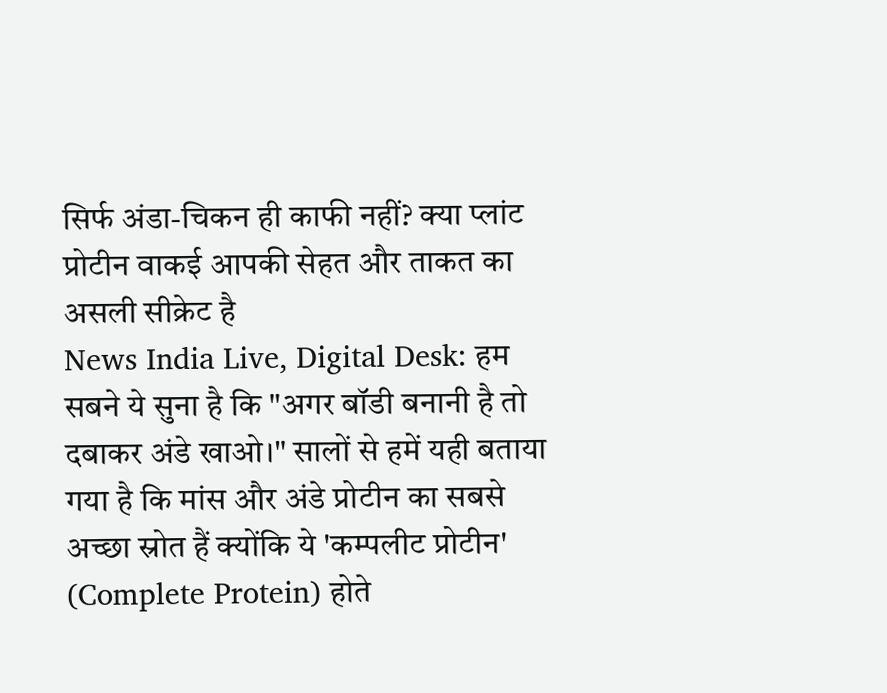सिर्फ अंडा-चिकन ही काफी नहीं? क्या प्लांट प्रोटीन वाकई आपकी सेहत और ताकत का असली सीक्रेट है
News India Live, Digital Desk: हम सबने ये सुना है कि "अगर बॉडी बनानी है तो दबाकर अंडे खाओ।" सालों से हमें यही बताया गया है कि मांस और अंडे प्रोटीन का सबसे अच्छा स्रोत हैं क्योंकि ये 'कम्पलीट प्रोटीन' (Complete Protein) होते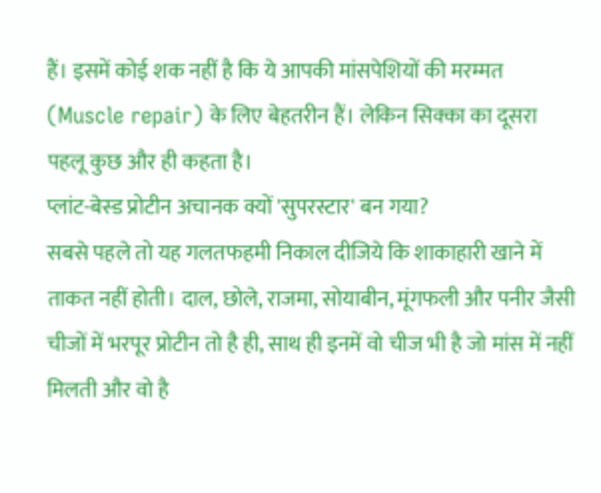हैं। इसमें कोई शक नहीं है कि ये आपकी मांसपेशियों की मरम्मत (Muscle repair) के लिए बेहतरीन हैं। लेकिन सिक्का का दूसरा पहलू कुछ और ही कहता है।
प्लांट-बेस्ड प्रोटीन अचानक क्यों 'सुपरस्टार' बन गया?
सबसे पहले तो यह गलतफहमी निकाल दीजिये कि शाकाहारी खाने में ताकत नहीं होती। दाल, छोले, राजमा, सोयाबीन, मूंगफली और पनीर जैसी चीजों में भरपूर प्रोटीन तो है ही, साथ ही इनमें वो चीज भी है जो मांस में नहीं मिलती और वो है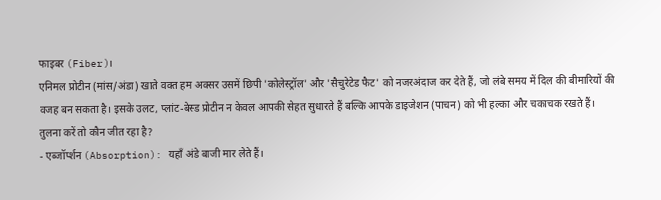फाइबर (Fiber)।
एनिमल प्रोटीन (मांस/अंडा) खाते वक्त हम अक्सर उसमें छिपी 'कोलेस्ट्रॉल' और 'सैचुरेटेड फैट' को नजरअंदाज कर देते हैं, जो लंबे समय में दिल की बीमारियों की वजह बन सकता है। इसके उलट, प्लांट-बेस्ड प्रोटीन न केवल आपकी सेहत सुधारते हैं बल्कि आपके डाइजेशन (पाचन) को भी हल्का और चकाचक रखते हैं।
तुलना करें तो कौन जीत रहा है?
- एब्जॉर्प्शन (Absorption): यहाँ अंडे बाजी मार लेते हैं।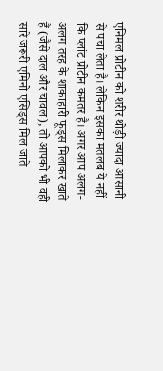एनिमल प्रोटीन को शरीर थोड़ी ज्यादा आसानी से पचा लेता है। लेकिन इसका मतलब ये नहीं कि प्लांट प्रोटीन कमतर है। अगर आप अलग-अलग तरह के शाकाहारी फूड्स मिलाकर खाते हैं (जैसे दाल और चावल), तो आपको भी वही सारे जरूरी एमिनो एसिड्स मिल जाते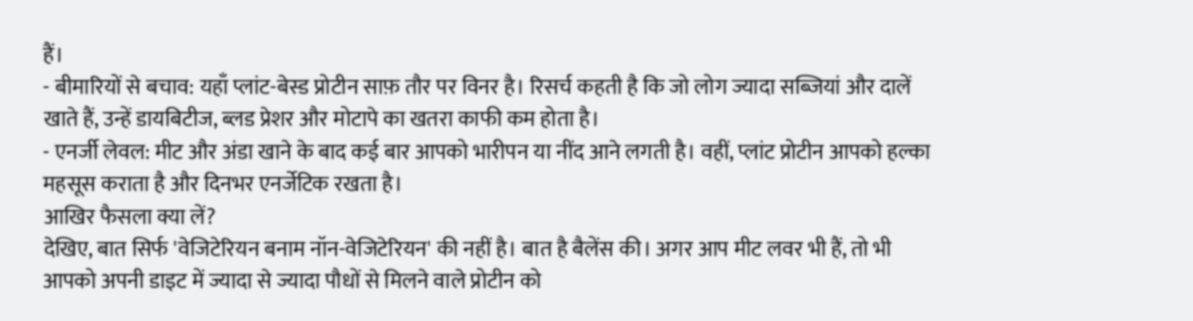हैं।
- बीमारियों से बचाव: यहाँ प्लांट-बेस्ड प्रोटीन साफ़ तौर पर विनर है। रिसर्च कहती है कि जो लोग ज्यादा सब्जियां और दालें खाते हैं, उन्हें डायबिटीज, ब्लड प्रेशर और मोटापे का खतरा काफी कम होता है।
- एनर्जी लेवल: मीट और अंडा खाने के बाद कई बार आपको भारीपन या नींद आने लगती है। वहीं, प्लांट प्रोटीन आपको हल्का महसूस कराता है और दिनभर एनर्जेटिक रखता है।
आखिर फैसला क्या लें?
देखिए, बात सिर्फ 'वेजिटेरियन बनाम नॉन-वेजिटेरियन' की नहीं है। बात है बैलेंस की। अगर आप मीट लवर भी हैं, तो भी आपको अपनी डाइट में ज्यादा से ज्यादा पौधों से मिलने वाले प्रोटीन को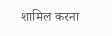शामिल करना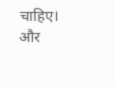चाहिए। और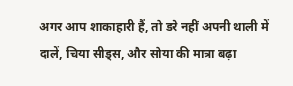अगर आप शाकाहारी हैं, तो डरे नहीं अपनी थाली में दालें, चिया सीड्स, और सोया की मात्रा बढ़ा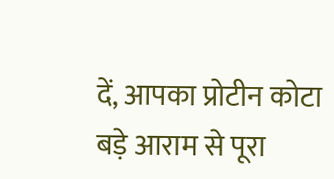दें, आपका प्रोटीन कोटा बड़े आराम से पूरा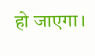हो जाएगा।